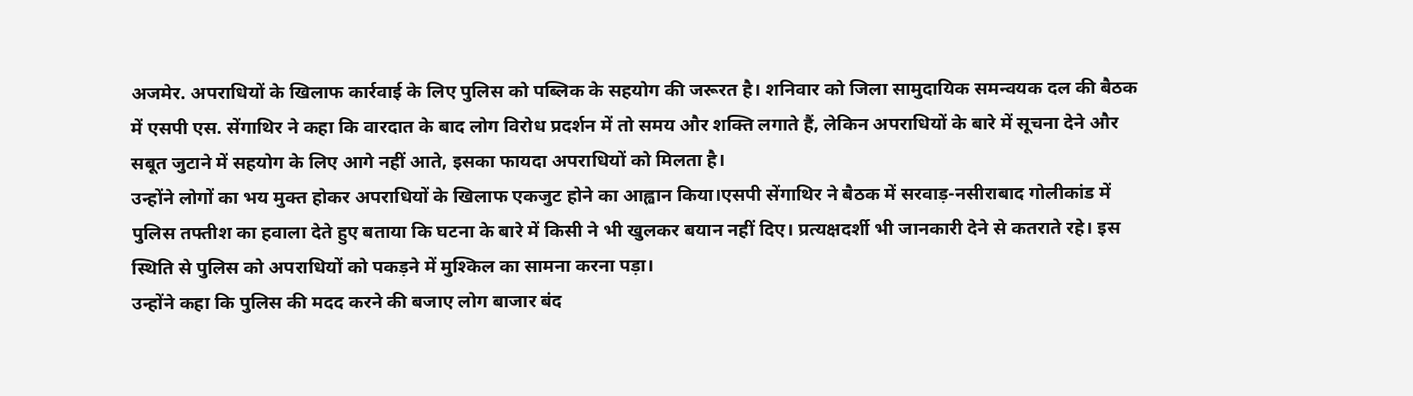अजमेर. अपराधियों के खिलाफ कार्रवाई के लिए पुलिस को पब्लिक के सहयोग की जरूरत है। शनिवार को जिला सामुदायिक समन्वयक दल की बैठक में एसपी एस. सेंगाथिर ने कहा कि वारदात के बाद लोग विरोध प्रदर्शन में तो समय और शक्ति लगाते हैं, लेकिन अपराधियों के बारे में सूचना देने और सबूत जुटाने में सहयोग के लिए आगे नहीं आते, इसका फायदा अपराधियों को मिलता है।
उन्होंने लोगों का भय मुक्त होकर अपराधियों के खिलाफ एकजुट होने का आह्वान किया।एसपी सेंगाथिर ने बैठक में सरवाड़-नसीराबाद गोलीकांड में पुलिस तफ्तीश का हवाला देते हुए बताया कि घटना के बारे में किसी ने भी खुलकर बयान नहीं दिए। प्रत्यक्षदर्शी भी जानकारी देने से कतराते रहे। इस स्थिति से पुलिस को अपराधियों को पकड़ने में मुश्किल का सामना करना पड़ा।
उन्होंने कहा कि पुलिस की मदद करने की बजाए लोग बाजार बंद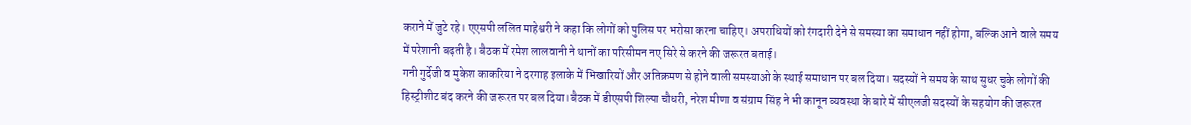कराने में जुटे रहे। एएसपी ललित माहेश्वरी ने कहा कि लोगों को पुलिस पर भरोसा करना चाहिए। अपराधियों को रंगदारी देने से समस्या का समाधान नहीं होगा, बल्कि आने वाले समय में परेशानी बढ़ती है। बैठक में रमेश लालवानी ने थानों का परिसीमन नए सिरे से करने की जरूरत बताई।
गनी गुर्देजी व मुकेश काकरिया ने दरगाह इलाके में भिखारियों और अतिक्रमण से होने वाली समस्याओ के स्थाई समाधान पर बल दिया। सदस्यों ने समय के साथ सुधर चुके लोगों की हिस्ट्रीशीट बंद करने की जरूरत पर बल दिया।बैठक में डीएसपी शिल्पा चौधरी, नरेश मीणा व संग्राम सिंह ने भी कानून व्यवस्था के बारे में सीएलजी सदस्यों के सहयोग की जरूरत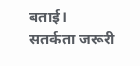बताई।
सतर्कता जरूरी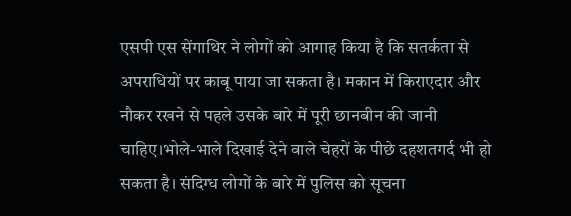एसपी एस सेंगाथिर ने लोगों को आगाह किया है कि सतर्कता से अपराधियों पर काबू पाया जा सकता है। मकान में किराएदार और नौकर रखने से पहले उसके बारे में पूरी छानबीन की जानी चाहिए।भोले-भाले दिखाई देने वाले चेहरों के पीछे दहशतगर्द भी हो सकता है। संदिग्ध लोगों के बारे में पुलिस को सूचना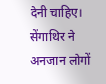देनी चाहिए। सेंगाथिर ने अनजान लोगों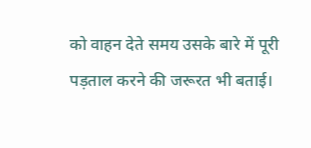को वाहन देते समय उसके बारे में पूरी पड़ताल करने की जरूरत भी बताई।